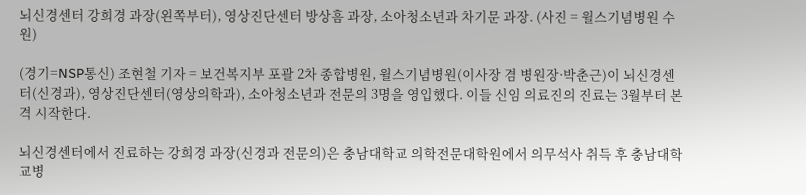뇌신경센터 강희경 과장(왼쪽부터), 영상진단센터 방상흠 과장, 소아청소년과 차기문 과장. (사진 = 윌스기념병원 수원)

(경기=NSP통신) 조현철 기자 = 보건복지부 포괄 2차 종합병원, 윌스기념병원(이사장 겸 병원장·박춘근)이 뇌신경센터(신경과), 영상진단센터(영상의학과), 소아청소년과 전문의 3명을 영입했다. 이들 신임 의료진의 진료는 3월부터 본격 시작한다.

뇌신경센터에서 진료하는 강희경 과장(신경과 전문의)은 충남대학교 의학전문대학원에서 의무석사 취득 후 충남대학교병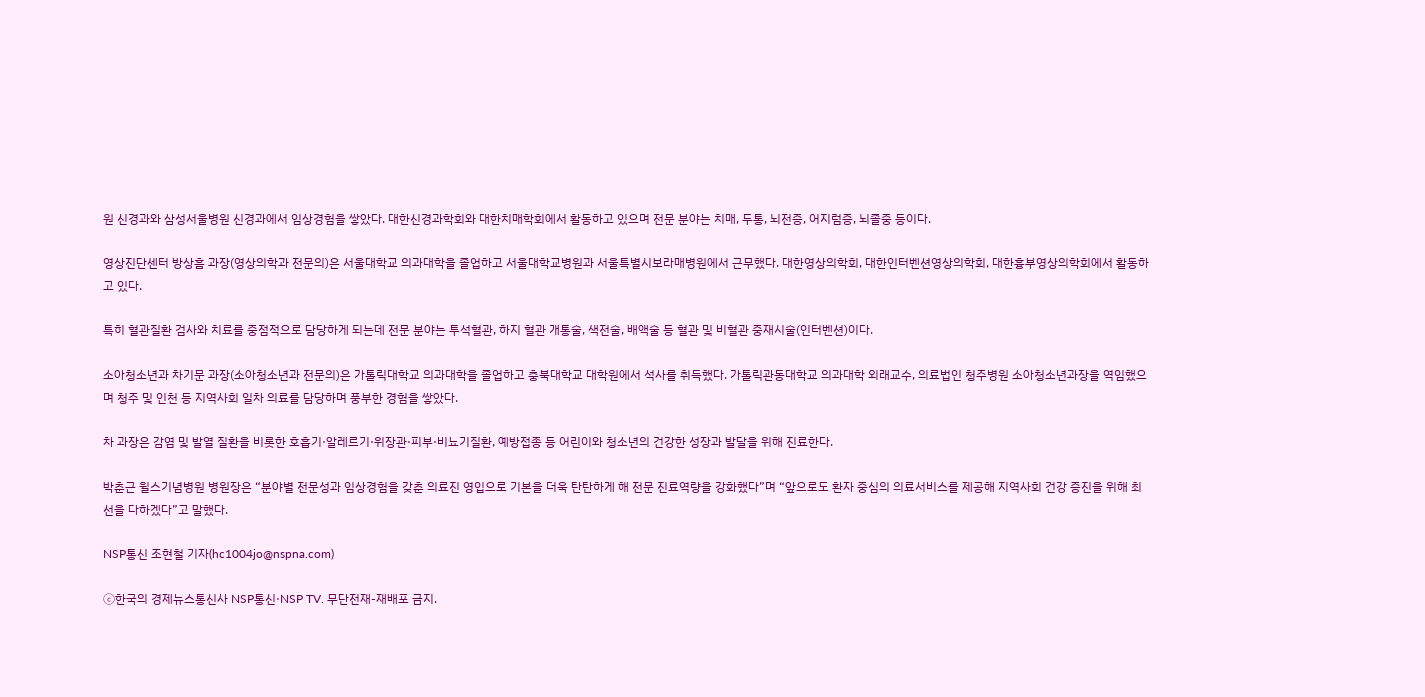원 신경과와 삼성서울병원 신경과에서 임상경험을 쌓았다. 대한신경과학회와 대한치매학회에서 활동하고 있으며 전문 분야는 치매, 두통, 뇌전증, 어지럼증, 뇌졸중 등이다.

영상진단센터 방상흠 과장(영상의학과 전문의)은 서울대학교 의과대학을 졸업하고 서울대학교병원과 서울특별시보라매병원에서 근무했다. 대한영상의학회, 대한인터벤션영상의학회, 대한흉부영상의학회에서 활동하고 있다.

특히 혈관질환 검사와 치료를 중점적으로 담당하게 되는데 전문 분야는 투석혈관, 하지 혈관 개통술, 색전술, 배액술 등 혈관 및 비혈관 중재시술(인터벤션)이다.

소아청소년과 차기문 과장(소아청소년과 전문의)은 가톨릭대학교 의과대학을 졸업하고 충북대학교 대학원에서 석사를 취득했다. 가톨릭관동대학교 의과대학 외래교수, 의료법인 청주병원 소아청소년과장을 역임했으며 청주 및 인천 등 지역사회 일차 의료를 담당하며 풍부한 경험을 쌓았다.

차 과장은 감염 및 발열 질환을 비롯한 호흡기·알레르기·위장관·피부·비뇨기질환, 예방접종 등 어린이와 청소년의 건강한 성장과 발달을 위해 진료한다.

박춘근 윌스기념병원 병원장은 “분야별 전문성과 임상경험을 갖춘 의료진 영입으로 기본을 더욱 탄탄하게 해 전문 진료역량을 강화했다”며 “앞으로도 환자 중심의 의료서비스를 제공해 지역사회 건강 증진을 위해 최선을 다하겠다”고 말했다.

NSP통신 조현철 기자(hc1004jo@nspna.com)

ⓒ한국의 경제뉴스통신사 NSP통신·NSP TV. 무단전재-재배포 금지.